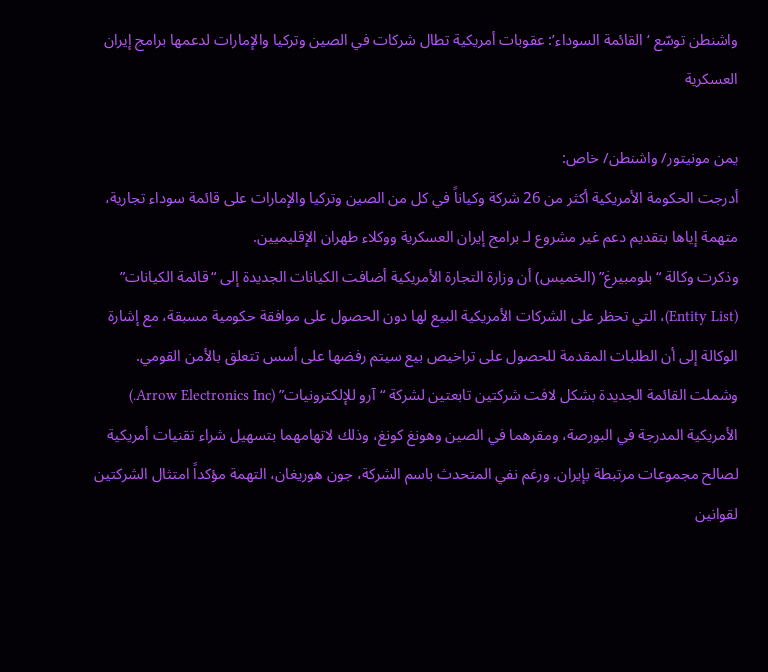واشنطن توسّع ‘القائمة السوداء’: عقوبات أمريكية تطال شركات في الصين وتركيا والإمارات لدعمها برامج إيران العسكرية

يمن مونيتور/ واشنطن/ خاص:
أدرجت الحكومة الأمريكية أكثر من 26 شركة وكياناً في كل من الصين وتركيا والإمارات على قائمة سوداء تجارية، متهمة إياها بتقديم دعم غير مشروع لـ برامج إيران العسكرية ووكلاء طهران الإقليميين.
وذكرت وكالة “بلومبيرغ” (الخميس) أن وزارة التجارة الأمريكية أضافت الكيانات الجديدة إلى “قائمة الكيانات” (Entity List)، التي تحظر على الشركات الأمريكية البيع لها دون الحصول على موافقة حكومية مسبقة، مع إشارة الوكالة إلى أن الطلبات المقدمة للحصول على تراخيص بيع سيتم رفضها على أسس تتعلق بالأمن القومي.
وشملت القائمة الجديدة بشكل لافت شركتين تابعتين لشركة “آرو للإلكترونيات” (Arrow Electronics Inc.) الأمريكية المدرجة في البورصة، ومقرهما في الصين وهونغ كونغ، وذلك لاتهامهما بتسهيل شراء تقنيات أمريكية لصالح مجموعات مرتبطة بإيران. ورغم نفي المتحدث باسم الشركة، جون هوريغان، التهمة مؤكداً امتثال الشركتين لقوانين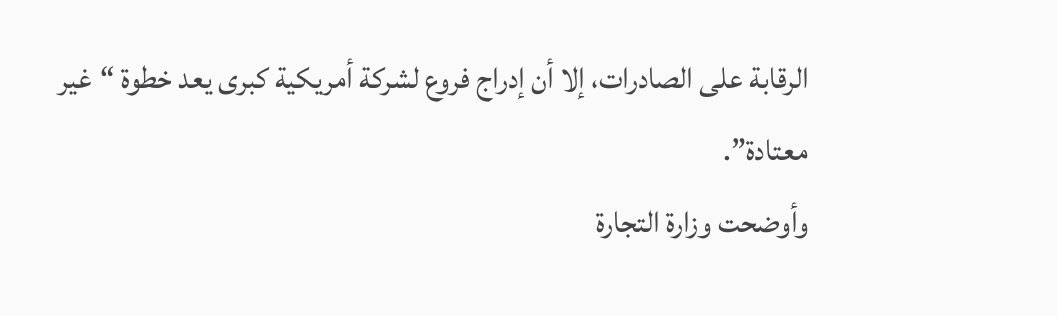الرقابة على الصادرات، إلا أن إدراج فروع لشركة أمريكية كبرى يعد خطوة “غير معتادة”.
وأوضحت وزارة التجارة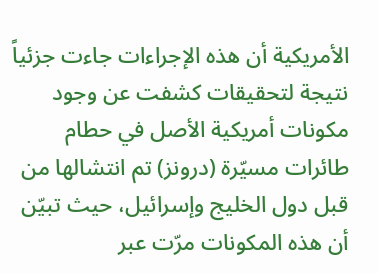الأمريكية أن هذه الإجراءات جاءت جزئياً نتيجة لتحقيقات كشفت عن وجود مكونات أمريكية الأصل في حطام طائرات مسيّرة (درونز) تم انتشالها من قبل دول الخليج وإسرائيل، حيث تبيّن أن هذه المكونات مرّت عبر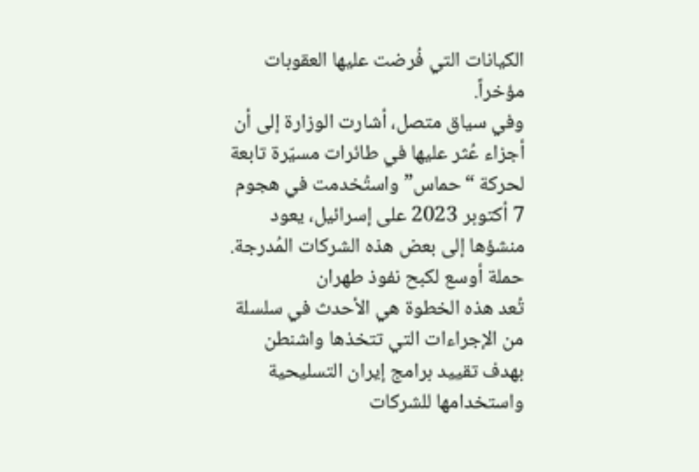الكيانات التي فُرضت عليها العقوبات مؤخراً.
وفي سياق متصل، أشارت الوزارة إلى أن أجزاء عُثر عليها في طائرات مسيّرة تابعة لحركة “حماس” واستُخدمت في هجوم 7 أكتوبر 2023 على إسرائيل، يعود منشؤها إلى بعض هذه الشركات المُدرجة.
حملة أوسع لكبح نفوذ طهران
تُعد هذه الخطوة هي الأحدث في سلسلة من الإجراءات التي تتخذها واشنطن بهدف تقييد برامج إيران التسليحية واستخدامها للشركات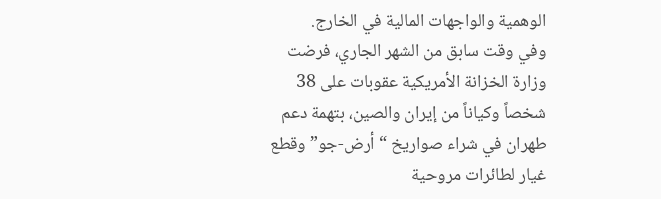الوهمية والواجهات المالية في الخارج.
وفي وقت سابق من الشهر الجاري، فرضت وزارة الخزانة الأمريكية عقوبات على 38 شخصاً وكياناً من إيران والصين، بتهمة دعم طهران في شراء صواريخ “أرض-جو” وقطع غيار لطائرات مروحية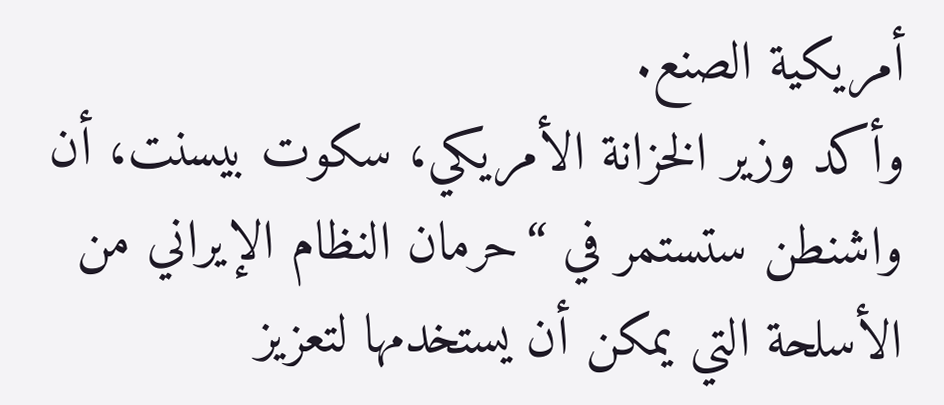أمريكية الصنع.
وأكد وزير الخزانة الأمريكي، سكوت بيسنت، أن واشنطن ستستمر في “حرمان النظام الإيراني من الأسلحة التي يمكن أن يستخدمها لتعزيز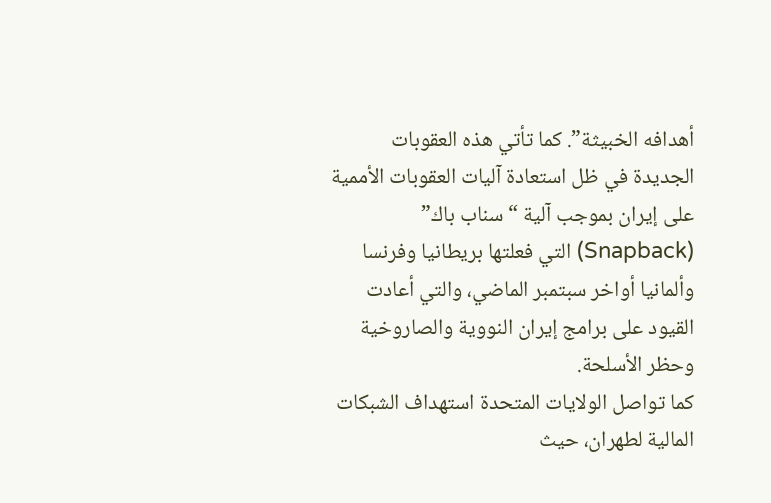أهدافه الخبيثة”. كما تأتي هذه العقوبات الجديدة في ظل استعادة آليات العقوبات الأممية على إيران بموجب آلية “سناب باك” (Snapback) التي فعلتها بريطانيا وفرنسا وألمانيا أواخر سبتمبر الماضي، والتي أعادت القيود على برامج إيران النووية والصاروخية وحظر الأسلحة.
كما تواصل الولايات المتحدة استهداف الشبكات المالية لطهران، حيث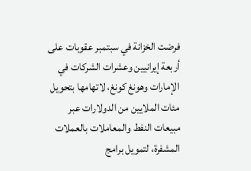فرضت الخزانة في سبتمبر عقوبات على أربعة إيرانيين وعشرات الشركات في الإمارات وهونغ كونغ، لاتهامها بتحويل مئات الملايين من الدولارات عبر مبيعات النفط والمعاملات بالعملات المشفرة، لتمويل برامج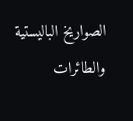الصواريخ الباليستية والطائرات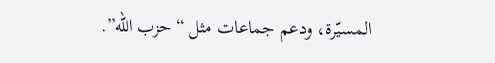المسيّرة، ودعم جماعات مثل “حزب الله”.